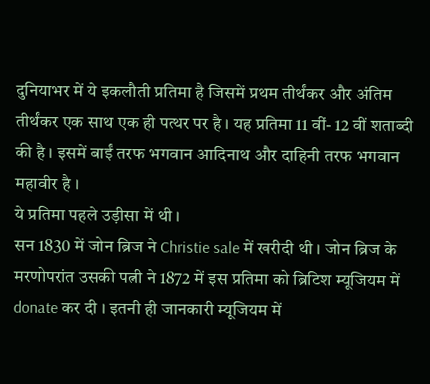दुनियाभर में ये इकलौती प्रतिमा है जिसमें प्रथम तीर्थंकर और अंतिम तीर्थंकर एक साथ एक ही पत्थर पर है । यह प्रतिमा 11 वीं- 12 वीं शताब्दी की है । इसमें बाईं तरफ भगवान आदिनाथ और दाहिनी तरफ भगवान महावीर है ।
ये प्रतिमा पहले उड़ीसा में थी ।
सन 1830 में जोन ब्रिज ने Christie sale में खरीदी थी । जोन ब्रिज के मरणोपरांत उसकी पत्नी ने 1872 में इस प्रतिमा को ब्रिटिश म्यूजियम में donate कर दी । इतनी ही जानकारी म्यूजियम में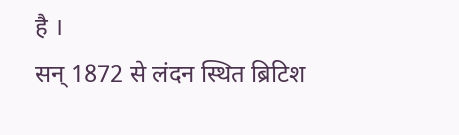है ।
सन् 1872 से लंदन स्थित ब्रिटिश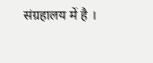संग्रहालय में है ।